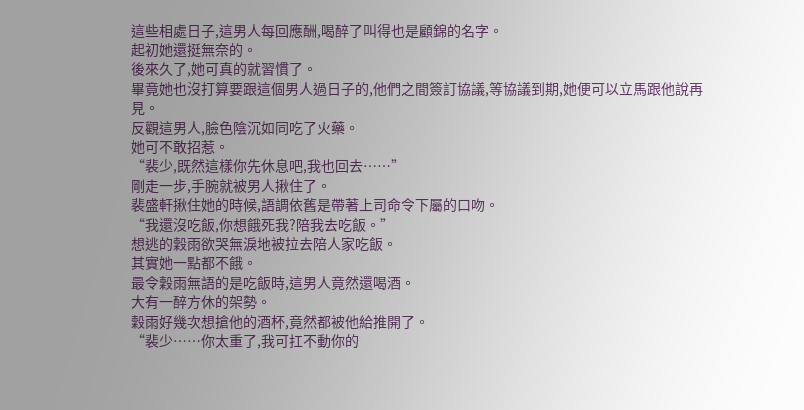這些相處日子,這男人每回應酬,喝醉了叫得也是顧錦的名字。
起初她還挺無奈的。
後來久了,她可真的就習慣了。
畢竟她也沒打算要跟這個男人過日子的,他們之間簽訂協議,等協議到期,她便可以立馬跟他說再見。
反觀這男人,臉色陰沉如同吃了火藥。
她可不敢招惹。
“裴少,既然這樣你先休息吧,我也回去……”
剛走一步,手腕就被男人揪住了。
裴盛軒揪住她的時候,語調依舊是帶著上司命令下屬的口吻。
“我還沒吃飯,你想餓死我?陪我去吃飯。”
想逃的穀雨欲哭無淚地被拉去陪人家吃飯。
其實她一點都不餓。
最令穀雨無語的是吃飯時,這男人竟然還喝酒。
大有一醉方休的架勢。
穀雨好幾次想搶他的酒杯,竟然都被他給推開了。
“裴少……你太重了,我可扛不動你的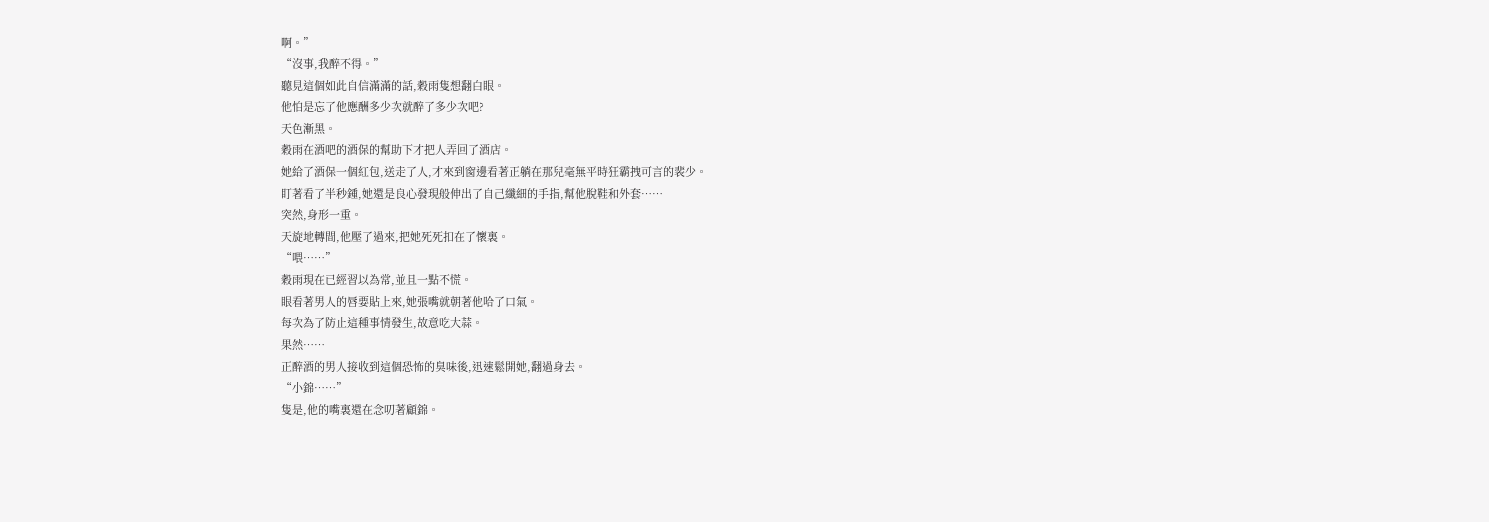啊。”
“沒事,我醉不得。”
聽見這個如此自信滿滿的話,穀雨隻想翻白眼。
他怕是忘了他應酬多少次就醉了多少次吧?
天色漸黑。
穀雨在酒吧的酒保的幫助下才把人弄回了酒店。
她給了酒保一個紅包,送走了人,才來到窗邊看著正躺在那兒毫無平時狂霸拽可言的裴少。
盯著看了半秒鍾,她還是良心發現般伸出了自己纖細的手指,幫他脫鞋和外套……
突然,身形一重。
天旋地轉間,他壓了過來,把她死死扣在了懷裏。
“喂……”
穀雨現在已經習以為常,並且一點不慌。
眼看著男人的唇要貼上來,她張嘴就朝著他哈了口氣。
每次為了防止這種事情發生,故意吃大蒜。
果然……
正醉酒的男人接收到這個恐怖的臭味後,迅速鬆開她,翻過身去。
“小錦……”
隻是,他的嘴裏還在念叨著顧錦。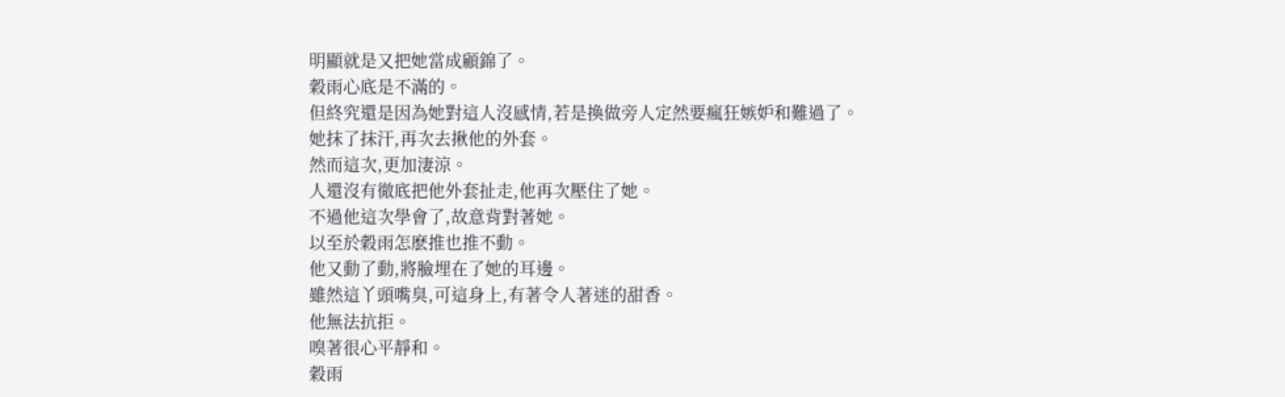明顯就是又把她當成顧錦了。
穀雨心底是不滿的。
但終究還是因為她對這人沒感情,若是換做旁人定然要瘋狂嫉妒和難過了。
她抹了抹汗,再次去揪他的外套。
然而這次,更加淒涼。
人還沒有徹底把他外套扯走,他再次壓住了她。
不過他這次學會了,故意背對著她。
以至於穀雨怎麽推也推不動。
他又動了動,將臉埋在了她的耳邊。
雖然這丫頭嘴臭,可這身上,有著令人著迷的甜香。
他無法抗拒。
嗅著很心平靜和。
穀雨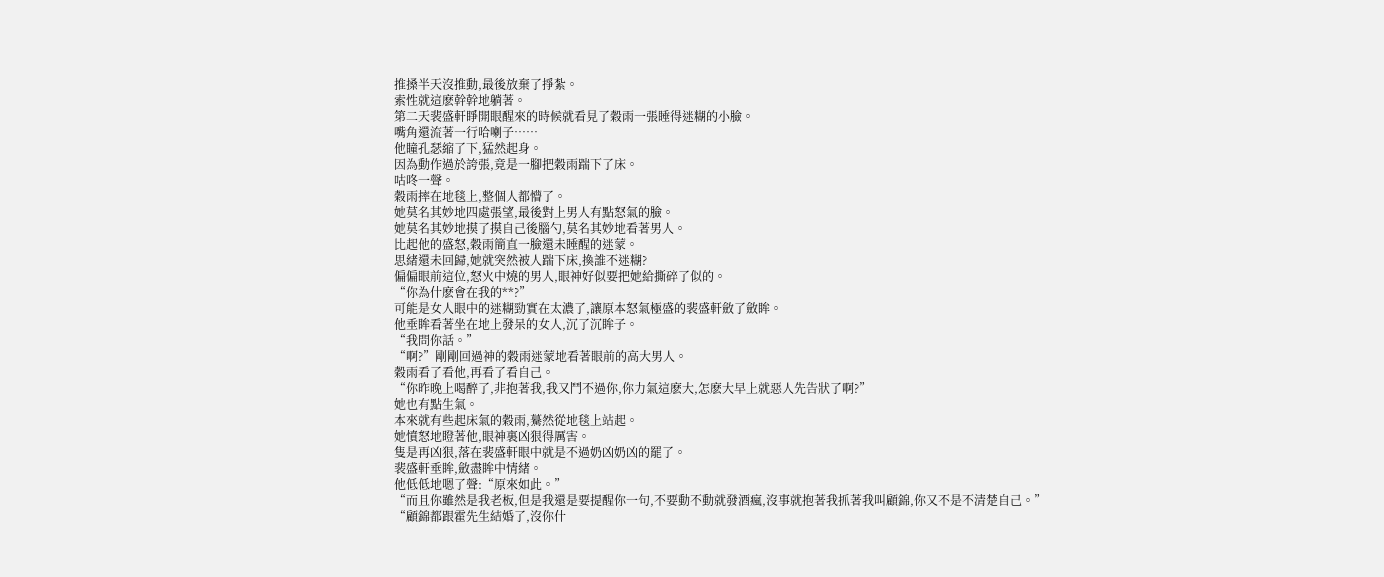推搡半天沒推動,最後放棄了掙紮。
索性就這麽幹幹地躺著。
第二天裴盛軒睜開眼醒來的時候就看見了穀雨一張睡得迷糊的小臉。
嘴角還流著一行哈喇子……
他瞳孔瑟縮了下,猛然起身。
因為動作過於誇張,竟是一腳把穀雨踹下了床。
咕咚一聲。
穀雨摔在地毯上,整個人都懵了。
她莫名其妙地四處張望,最後對上男人有點怒氣的臉。
她莫名其妙地摸了摸自己後腦勺,莫名其妙地看著男人。
比起他的盛怒,穀雨簡直一臉還未睡醒的迷蒙。
思緒還未回歸,她就突然被人踹下床,換誰不迷糊?
偏偏眼前這位,怒火中燒的男人,眼神好似要把她給撕碎了似的。
“你為什麽會在我的**?”
可能是女人眼中的迷糊勁實在太濃了,讓原本怒氣極盛的裴盛軒斂了斂眸。
他垂眸看著坐在地上發呆的女人,沉了沉眸子。
“我問你話。”
“啊?”剛剛回過神的穀雨迷蒙地看著眼前的高大男人。
穀雨看了看他,再看了看自己。
“你昨晚上喝醉了,非抱著我,我又鬥不過你,你力氣這麽大,怎麽大早上就惡人先告狀了啊?”
她也有點生氣。
本來就有些起床氣的穀雨,驀然從地毯上站起。
她憤怒地瞪著他,眼神裏凶狠得厲害。
隻是再凶狠,落在裴盛軒眼中就是不過奶凶奶凶的罷了。
裴盛軒垂眸,斂盡眸中情緒。
他低低地嗯了聲:“原來如此。”
“而且你雖然是我老板,但是我還是要提醒你一句,不要動不動就發酒瘋,沒事就抱著我抓著我叫顧錦,你又不是不清楚自己。”
“顧錦都跟霍先生結婚了,沒你什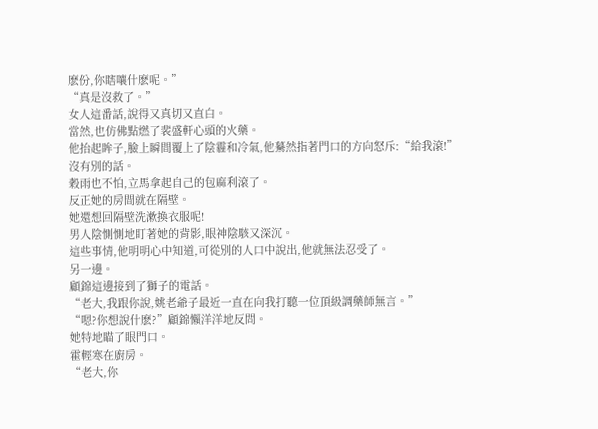麽份,你瞎嚷什麽呢。”
“真是沒救了。”
女人這番話,說得又真切又直白。
當然,也仿佛點燃了裴盛軒心頭的火藥。
他抬起眸子,臉上瞬間覆上了陰霾和冷氣,他驀然指著門口的方向怒斥:“給我滾!”
沒有別的話。
穀雨也不怕,立馬拿起自己的包麻利滾了。
反正她的房間就在隔壁。
她還想回隔壁洗漱換衣服呢!
男人陰惻惻地盯著她的背影,眼神陰駭又深沉。
這些事情,他明明心中知道,可從別的人口中說出,他就無法忍受了。
另一邊。
顧錦這邊接到了獅子的電話。
“老大,我跟你說,姚老爺子最近一直在向我打聽一位頂級調藥師無言。”
“嗯?你想說什麽?”顧錦懶洋洋地反問。
她特地瞄了眼門口。
霍輕寒在廚房。
“老大,你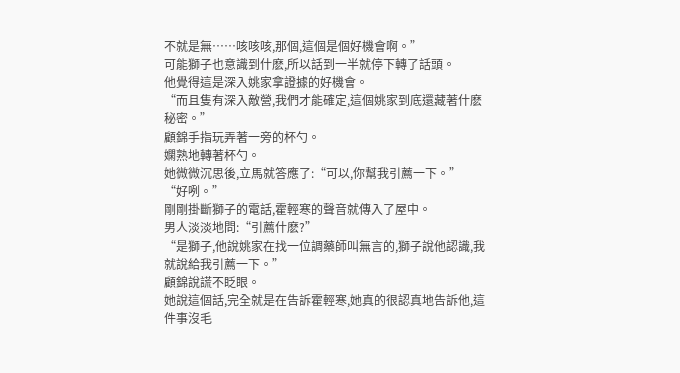不就是無……咳咳咳,那個,這個是個好機會啊。”
可能獅子也意識到什麽,所以話到一半就停下轉了話頭。
他覺得這是深入姚家拿證據的好機會。
“而且隻有深入敵營,我們才能確定,這個姚家到底還藏著什麽秘密。”
顧錦手指玩弄著一旁的杯勺。
嫻熟地轉著杯勺。
她微微沉思後,立馬就答應了:“可以,你幫我引薦一下。”
“好咧。”
剛剛掛斷獅子的電話,霍輕寒的聲音就傳入了屋中。
男人淡淡地問:“引薦什麽?”
“是獅子,他說姚家在找一位調藥師叫無言的,獅子說他認識,我就說給我引薦一下。”
顧錦說謊不眨眼。
她說這個話,完全就是在告訴霍輕寒,她真的很認真地告訴他,這件事沒毛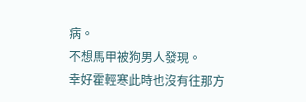病。
不想馬甲被狗男人發現。
幸好霍輕寒此時也沒有往那方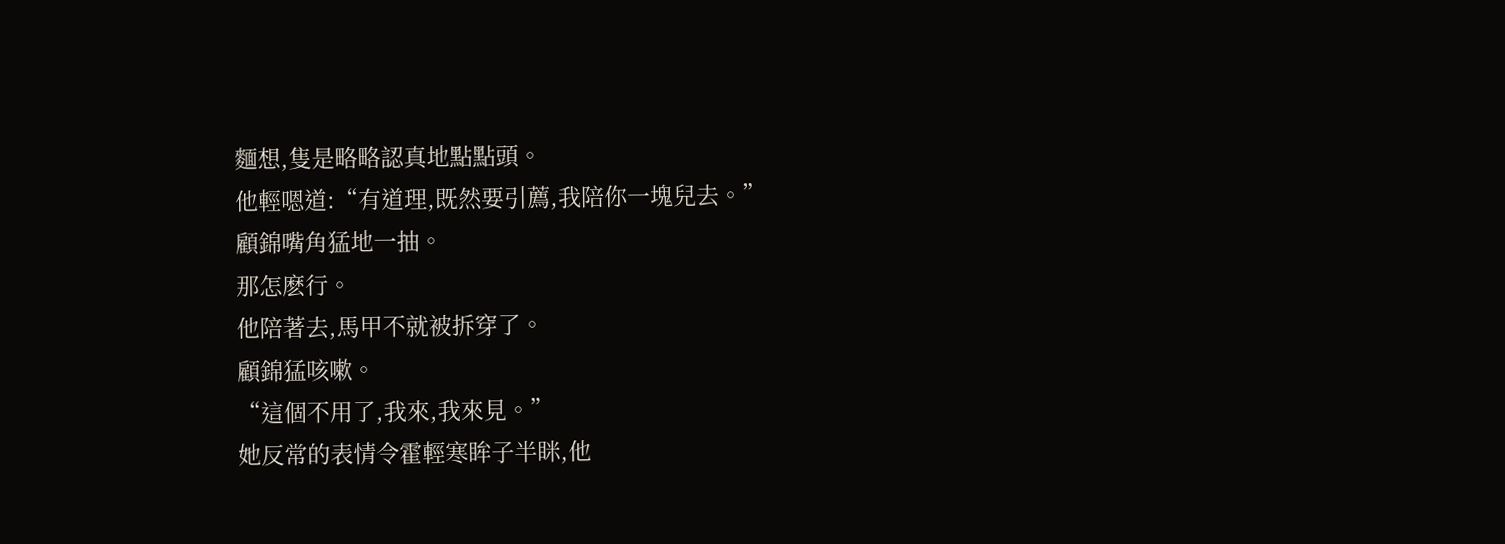麵想,隻是略略認真地點點頭。
他輕嗯道:“有道理,既然要引薦,我陪你一塊兒去。”
顧錦嘴角猛地一抽。
那怎麽行。
他陪著去,馬甲不就被拆穿了。
顧錦猛咳嗽。
“這個不用了,我來,我來見。”
她反常的表情令霍輕寒眸子半眯,他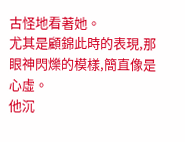古怪地看著她。
尤其是顧錦此時的表現,那眼神閃爍的模樣,簡直像是心虛。
他沉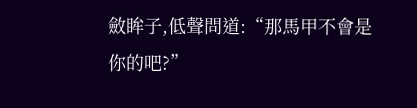斂眸子,低聲問道:“那馬甲不會是你的吧?”